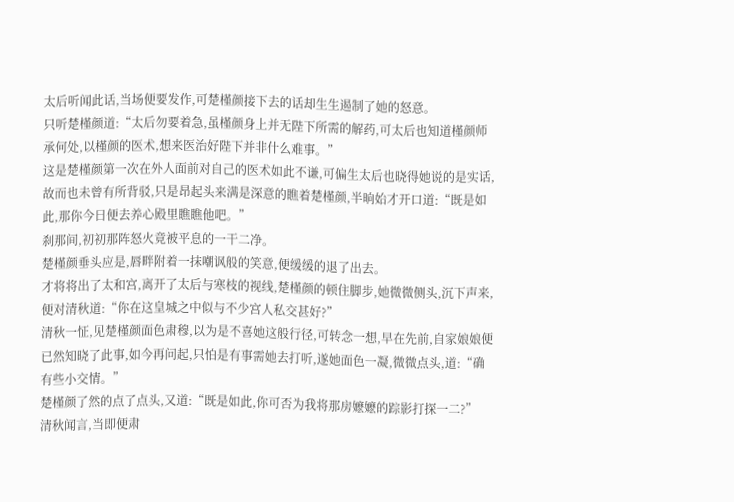太后听闻此话,当场便要发作,可楚槿颜接下去的话却生生遏制了她的怒意。
只听楚槿颜道:“太后勿要着急,虽槿颜身上并无陛下所需的解药,可太后也知道槿颜师承何处,以槿颜的医术,想来医治好陛下并非什么难事。”
这是楚槿颜第一次在外人面前对自己的医术如此不谦,可偏生太后也晓得她说的是实话,故而也未曾有所背驳,只是昂起头来满是深意的瞧着楚槿颜,半晌始才开口道:“既是如此,那你今日便去养心殿里瞧瞧他吧。”
刹那间,初初那阵怒火竟被平息的一干二净。
楚槿颜垂头应是,唇畔附着一抹嘲讽般的笑意,便缓缓的退了出去。
才将将出了太和宫,离开了太后与寒枝的视线,楚槿颜的顿住脚步,她微微侧头,沉下声来,便对清秋道:“你在这皇城之中似与不少宫人私交甚好?”
清秋一怔,见楚槿颜面色肃穆,以为是不喜她这般行径,可转念一想,早在先前,自家娘娘便已然知晓了此事,如今再问起,只怕是有事需她去打听,遂她面色一凝,微微点头,道:“确有些小交情。”
楚槿颜了然的点了点头,又道:“既是如此,你可否为我将那房嬷嬷的踪影打探一二?”
清秋闻言,当即便肃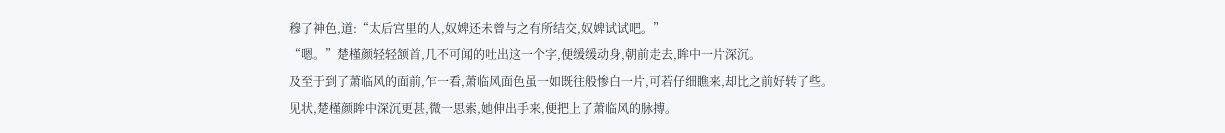穆了神色,道:“太后宫里的人,奴婢还未曾与之有所结交,奴婢试试吧。”
“嗯。”楚槿颜轻轻颔首,几不可闻的吐出这一个字,便缓缓动身,朝前走去,眸中一片深沉。
及至于到了萧临风的面前,乍一看,萧临风面色虽一如既往般惨白一片,可若仔细瞧来,却比之前好转了些。
见状,楚槿颜眸中深沉更甚,微一思索,她伸出手来,便把上了萧临风的脉搏。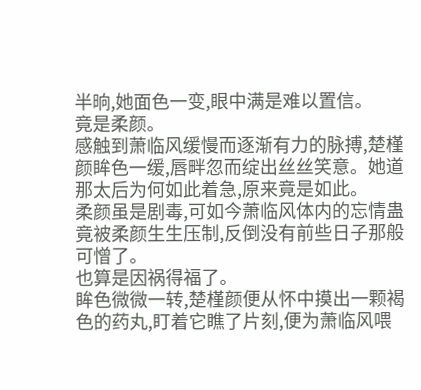半晌,她面色一变,眼中满是难以置信。
竟是柔颜。
感触到萧临风缓慢而逐渐有力的脉搏,楚槿颜眸色一缓,唇畔忽而绽出丝丝笑意。她道那太后为何如此着急,原来竟是如此。
柔颜虽是剧毒,可如今萧临风体内的忘情蛊竟被柔颜生生压制,反倒没有前些日子那般可憎了。
也算是因祸得福了。
眸色微微一转,楚槿颜便从怀中摸出一颗褐色的药丸,盯着它瞧了片刻,便为萧临风喂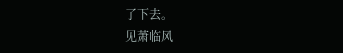了下去。
见萧临风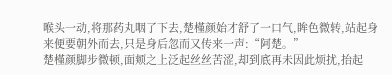喉头一动,将那药丸咽了下去,楚槿颜始才舒了一口气,眸色微转,站起身来便要朝外而去,只是身后忽而又传来一声:“阿楚。”
楚槿颜脚步微顿,面颊之上泛起丝丝苦涩,却到底再未因此烦扰,抬起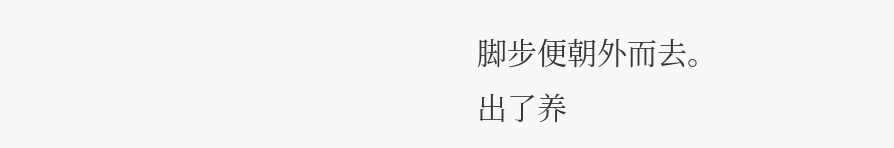脚步便朝外而去。
出了养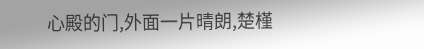心殿的门,外面一片晴朗,楚槿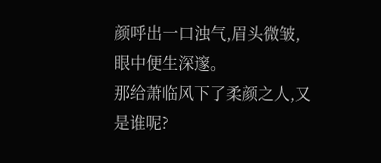颜呼出一口浊气,眉头微皱,眼中便生深邃。
那给萧临风下了柔颜之人,又是谁呢?